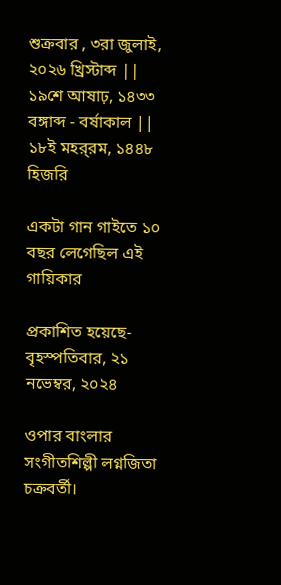শুক্রবার , ৩রা জুলাই, ২০২৬ খ্রিস্টাব্দ || ১৯শে আষাঢ়, ১৪৩৩ বঙ্গাব্দ - বর্ষাকাল || ১৮ই মহর্‌রম, ১৪৪৮ হিজরি

একটা গান গাইতে ১০ বছর লেগেছিল এই গায়িকার

প্রকাশিত হয়েছে- বৃহস্পতিবার, ২১ নভেম্বর, ২০২৪

ওপার বাংলার সংগীতশিল্পী লগ্নজিতা চক্রবর্তী।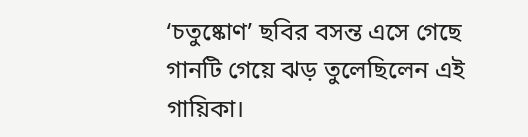‘চতুষ্কোণ’ ছবির বসন্ত এসে গেছে গানটি গেয়ে ঝড় তুলেছিলেন এই গায়িকা।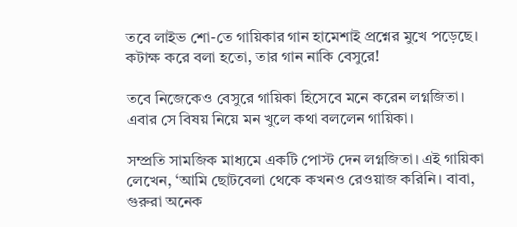তবে লাইভ শো-তে গায়িকার গান হামেশাই প্রশ্নের মুখে পড়েছে। কটাক্ষ করে বলা হতো, তার গান নাকি বেসুরে!

তবে নিজেকেও বেসুরে গায়িকা হিসেবে মনে করেন লগ্নজিতা। এবার সে বিষয় নিয়ে মন খুলে কথা বললেন গায়িকা।

সম্প্রতি সামজিক মাধ্যমে একটি পোস্ট দেন লগ্নজিতা। এই গায়িকা লেখেন, ‘আমি ছোটবেলা থেকে কখনও রেওয়াজ করিনি। বাবা, গুরুরা অনেক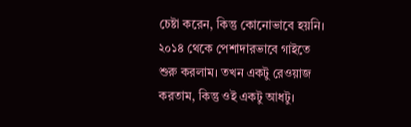চেষ্টা করেন, কিন্তু কোনোভাবে হয়নি। ২০১৪ থেকে পেশাদারভাবে গাইতে শুরু করলাম। তখন একটু রেওয়াজ করতাম, কিন্তু ওই একটু আধটু।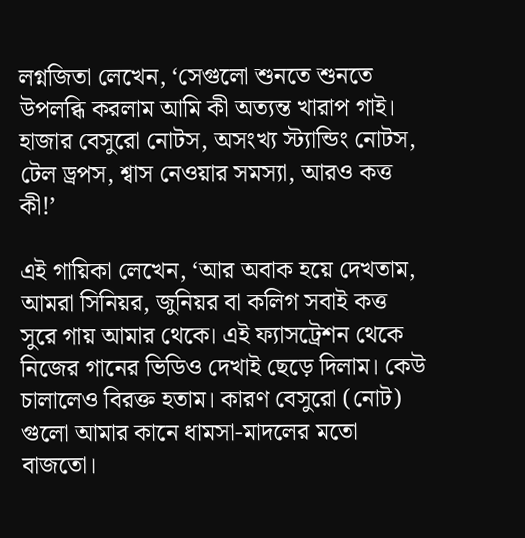লগ্নজিতা লেখেন, ‘সেগুলো শুনতে শুনতে উপলব্ধি করলাম আমি কী অত্যন্ত খারাপ গাই। হাজার বেসুরো নোটস, অসংখ্য স্ট্যান্ডিং নোটস, টেল ড্রপস, শ্বাস নেওয়ার সমস্যা, আরও কত্ত কী!’

এই গায়িকা লেখেন, ‘আর অবাক হয়ে দেখতাম, আমরা সিনিয়র, জুনিয়র বা কলিগ সবাই কত্ত সুরে গায় আমার থেকে। এই ফ্যাসট্রেশন থেকে নিজের গানের ভিডিও দেখাই ছেড়ে দিলাম। কেউ চালালেও বিরক্ত হতাম। কারণ বেসুরো (নোট) গুলো আমার কানে ধামসা-মাদলের মতো বাজতো।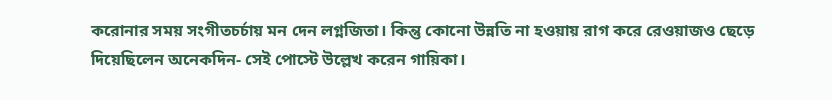করোনার সময় সংগীতচর্চায় মন দেন লগ্নজিতা। কিন্তু কোনো উন্নতি না হওয়ায় রাগ করে রেওয়াজও ছেড়ে দিয়েছিলেন অনেকদিন- সেই পোস্টে উল্লেখ করেন গায়িকা।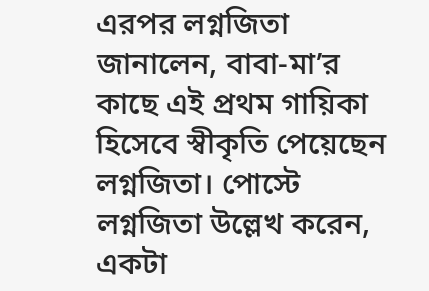এরপর লগ্নজিতা জানালেন, বাবা-মা’র কাছে এই প্রথম গায়িকা হিসেবে স্বীকৃতি পেয়েছেন লগ্নজিতা। পোস্টে লগ্নজিতা উল্লেখ করেন, একটা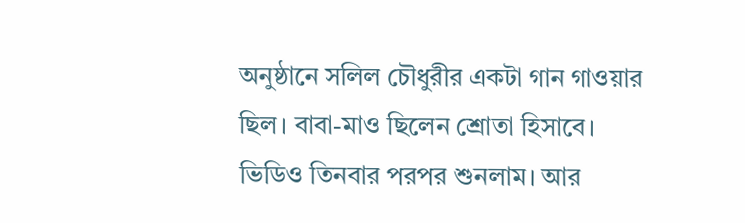অনুষ্ঠানে সলিল চৌধুরীর একটা গান গাওয়ার ছিল। বাবা-মাও ছিলেন শ্রোতা হিসাবে। ভিডিও তিনবার পরপর শুনলাম। আর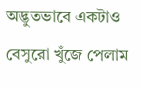অদ্ভুতভাবে একটাও বেসুরো খুঁজে পেলাম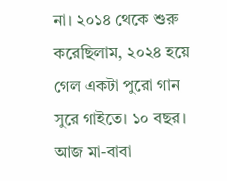না। ২০১৪ থেকে শুরু করেছিলাম, ২০২৪ হয়ে গেল একটা পুরো গান সুরে গাইতে। ১০ বছর। আজ মা-বাবা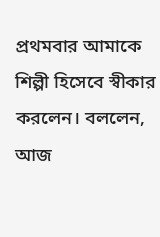প্রথমবার আমাকে শিল্পী হিসেবে স্বীকার করলেন। বললেন, আজ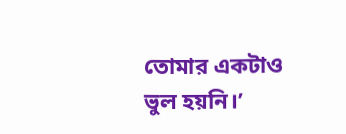তোমার একটাও ভুল হয়নি।’